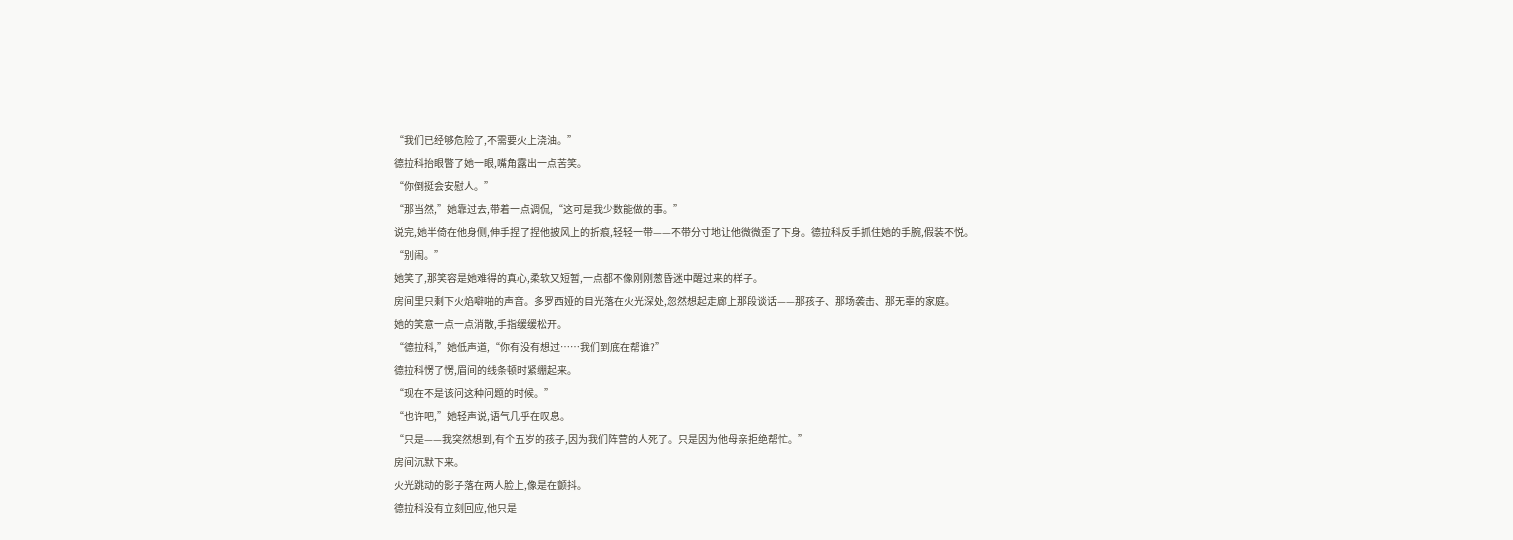“我们已经够危险了,不需要火上浇油。”
德拉科抬眼瞥了她一眼,嘴角露出一点苦笑。
“你倒挺会安慰人。”
“那当然,”她靠过去,带着一点调侃,“这可是我少数能做的事。”
说完,她半倚在他身侧,伸手捏了捏他披风上的折痕,轻轻一带——不带分寸地让他微微歪了下身。德拉科反手抓住她的手腕,假装不悦。
“别闹。”
她笑了,那笑容是她难得的真心,柔软又短暂,一点都不像刚刚葱昏迷中醒过来的样子。
房间里只剩下火焰噼啪的声音。多罗西娅的目光落在火光深处,忽然想起走廊上那段谈话——那孩子、那场袭击、那无辜的家庭。
她的笑意一点一点消散,手指缓缓松开。
“德拉科,”她低声道,“你有没有想过……我们到底在帮谁?”
德拉科愣了愣,眉间的线条顿时紧绷起来。
“现在不是该问这种问题的时候。”
“也许吧,”她轻声说,语气几乎在叹息。
“只是——我突然想到,有个五岁的孩子,因为我们阵营的人死了。只是因为他母亲拒绝帮忙。”
房间沉默下来。
火光跳动的影子落在两人脸上,像是在颤抖。
德拉科没有立刻回应,他只是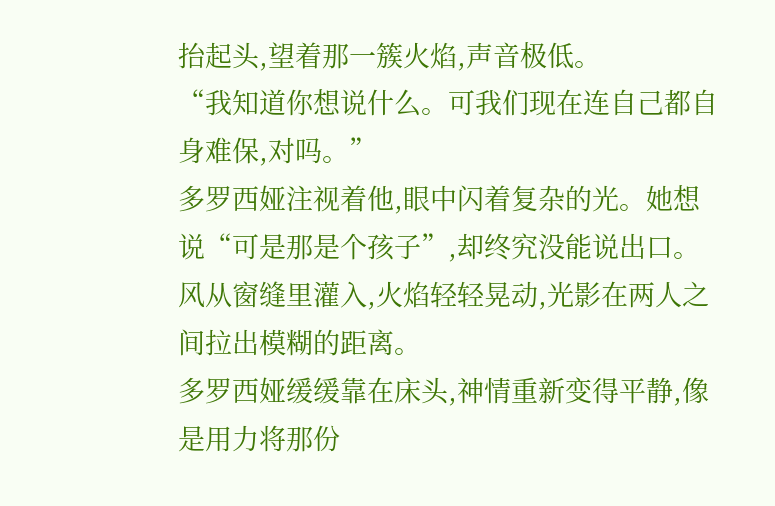抬起头,望着那一簇火焰,声音极低。
“我知道你想说什么。可我们现在连自己都自身难保,对吗。”
多罗西娅注视着他,眼中闪着复杂的光。她想说“可是那是个孩子”,却终究没能说出口。
风从窗缝里灌入,火焰轻轻晃动,光影在两人之间拉出模糊的距离。
多罗西娅缓缓靠在床头,神情重新变得平静,像是用力将那份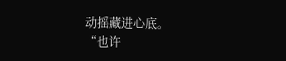动摇藏进心底。
“也许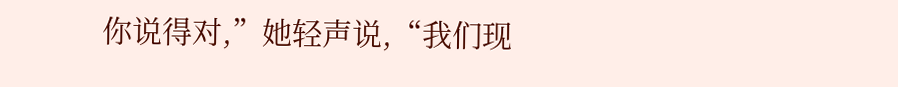你说得对,”她轻声说,“我们现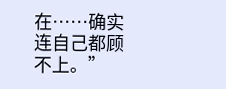在……确实连自己都顾不上。”